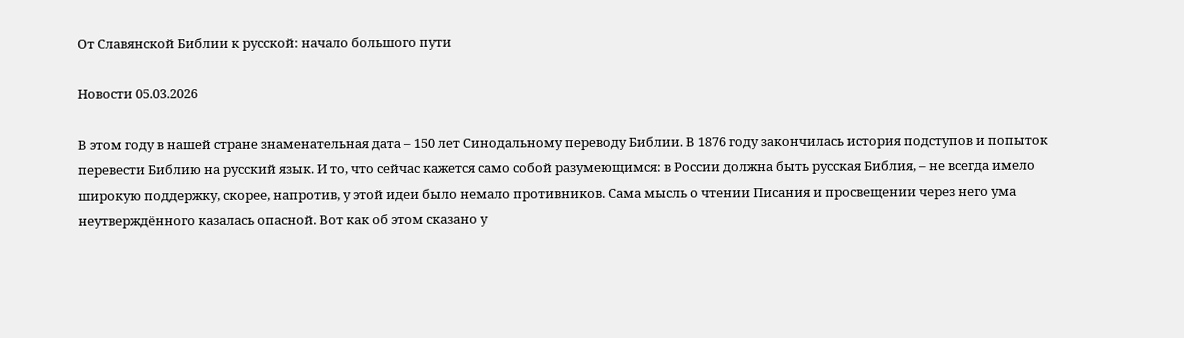От Славянской Библии к русской: начало большого пути

Новости 05.03.2026

В этом году в нашей стране знаменательная дата – 150 лет Синодальному переводу Библии. В 1876 году закончилась история подступов и попыток перевести Библию на русский язык. И то, что сейчас кажется само собой разумеющимся: в России должна быть русская Библия, – не всегда имело широкую поддержку, скорее, напротив, у этой идеи было немало противников. Сама мысль о чтении Писания и просвещении через него ума неутверждённого казалась опасной. Вот как об этом сказано у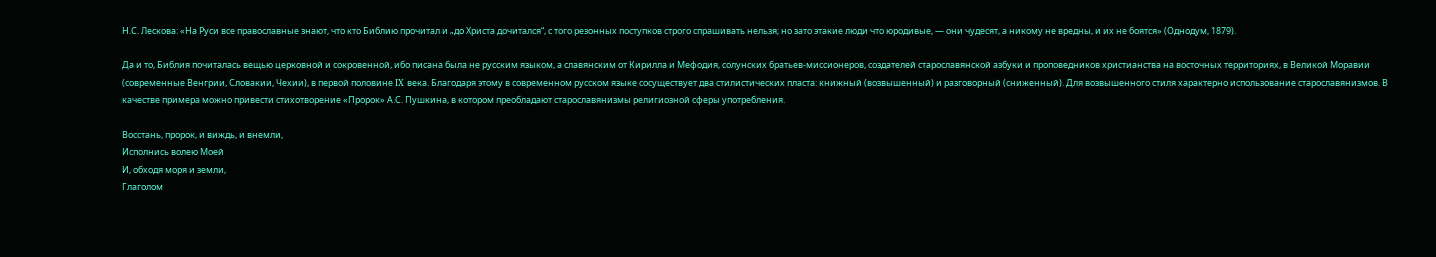Н.С. Лескова: «На Руси все православные знают, что кто Библию прочитал и „до Христа дочитался“, с того резонных поступков строго спрашивать нельзя; но зато этакие люди что юродивые, — они чудесят, а никому не вредны, и их не боятся» (Однодум, 1879).

Да и то, Библия почиталась вещью церковной и сокровенной, ибо писана была не русским языком, а славянским от Кирилла и Мефодия, солунских братьев-миссионеров, создателей старославянской азбуки и проповедников христианства на восточных территориях, в Великой Моравии (современные Венгрии, Словакии, Чехии), в первой половине IX века. Благодаря этому в современном русском языке сосуществует два стилистических пласта: книжный (возвышенный) и разговорный (сниженный). Для возвышенного стиля характерно использование старославянизмов. В качестве примера можно привести стихотворение «Пророк» А.С. Пушкина, в котором преобладают старославянизмы религиозной сферы употребления.

Восстань, пророк, и виждь, и внемли,
Исполнись волею Моей
И, обходя моря и земли,
Глаголом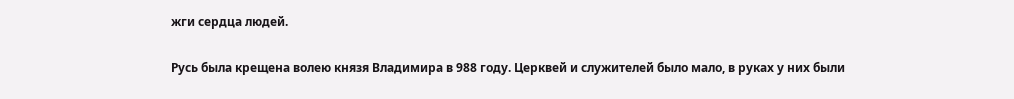жги сердца людей.

Русь была крещена волею князя Владимира в 988 году. Церквей и служителей было мало, в руках у них были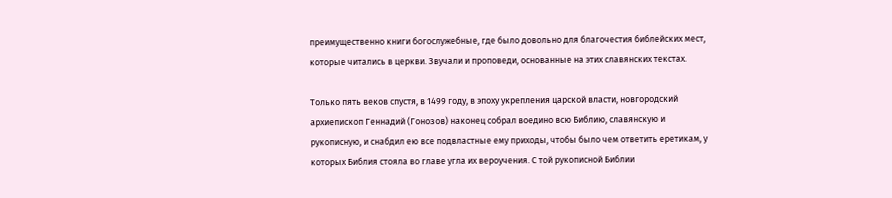преимущественно книги богослужебные, где было довольно для благочестия библейских мест, которые читались в церкви. Звучали и проповеди, основанные на этих славянских текстах.

Только пять веков спустя, в 1499 году, в эпоху укрепления царской власти, новгородский архиепископ Геннадий (Гонозов) наконец собрал воедино всю Библию, славянскую и рукописную, и снабдил ею все подвластные ему приходы, чтобы было чем ответить еретикам, у которых Библия стояла во главе угла их вероучения. С той рукописной Библии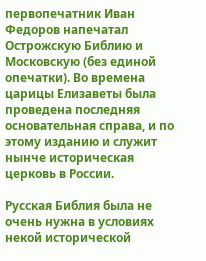первопечатник Иван Федоров напечатал Острожскую Библию и Московскую (без единой опечатки). Во времена царицы Елизаветы была проведена последняя основательная справа, и по этому изданию и служит нынче историческая церковь в России.

Русская Библия была не очень нужна в условиях некой исторической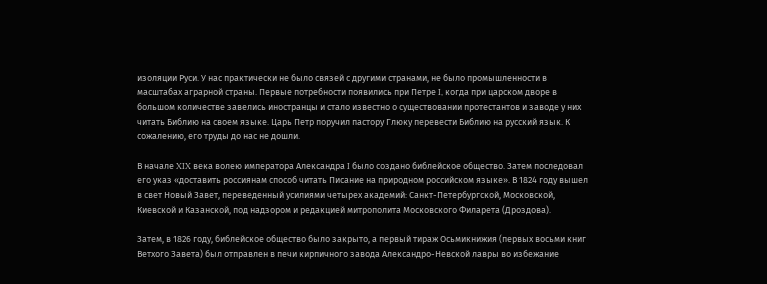изоляции Руси. У нас практически не было связей с другими странами, не было промышленности в масштабах аграрной страны. Первые потребности появились при Петре I, когда при царском дворе в большом количестве завелись иностранцы и стало известно о существовании протестантов и заводе у них читать Библию на своем языке. Царь Петр поручил пастору Глюку перевести Библию на русский язык. К сожалению, его труды до нас не дошли.

В начале XIX века волею императора Александра I было создано библейское общество. Затем последовал его указ «доставить россиянам способ читать Писание на природном российском языке». В 1824 году вышел в свет Новый Завет, переведенный усилиями четырех академий: Санкт-Петербургской, Московской, Киевской и Казанской, под надзором и редакцией митрополита Московского Филарета (Дроздова).

Затем, в 1826 году, библейское общество было закрыто, а первый тираж Осьмикнижия (первых восьми книг Ветхого Завета) был отправлен в печи кирпичного завода Александро-Невской лавры во избежание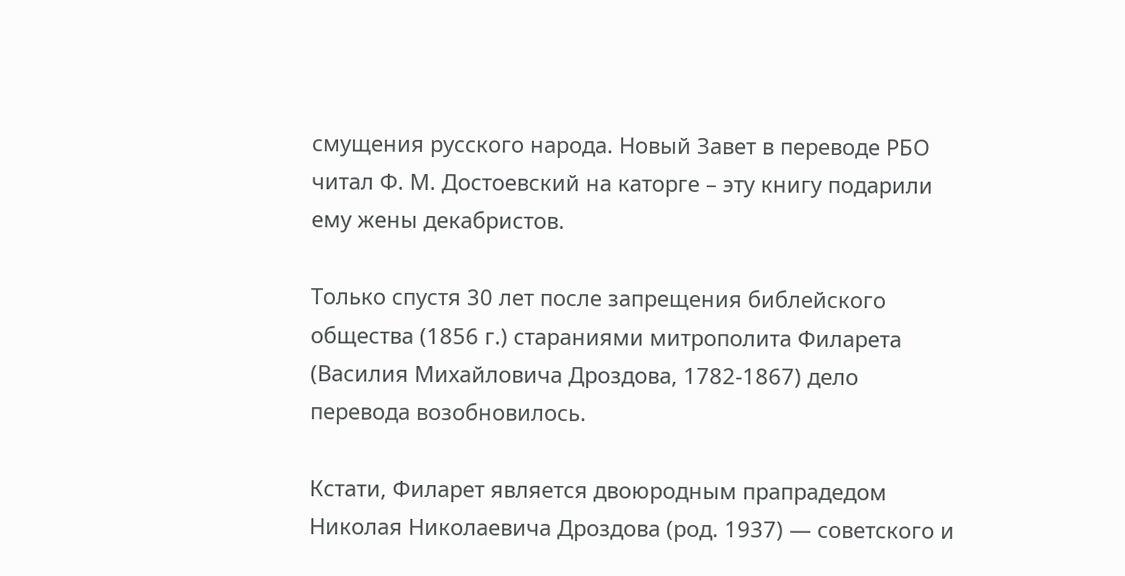смущения русского народа. Новый Завет в переводе РБО читал Ф. М. Достоевский на каторге – эту книгу подарили ему жены декабристов.

Только спустя 30 лет после запрещения библейского общества (1856 г.) стараниями митрополита Филарета  (Василия Михайловича Дроздова, 1782-1867) дело перевода возобновилось.

Кстати, Филарет является двоюродным прапрадедом Николая Николаевича Дроздова (род. 1937) — советского и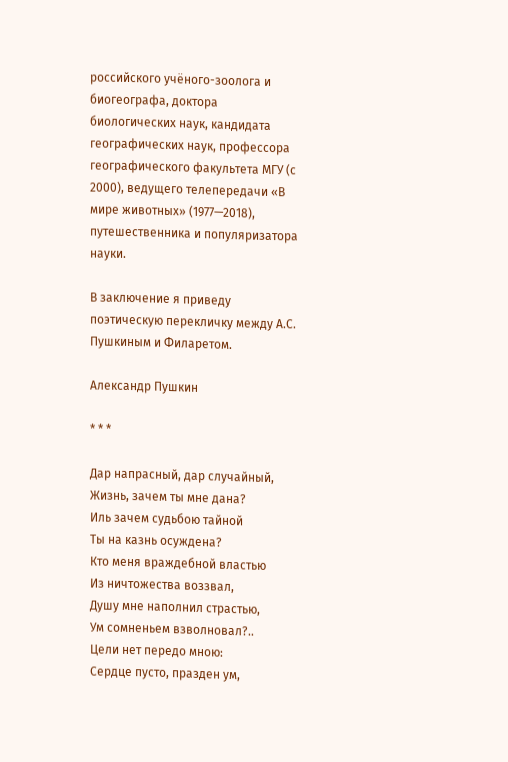российского учёного-зоолога и биогеографа, доктора биологических наук, кандидата географических наук, профессора географического факультета МГУ (с 2000), ведущего телепередачи «В мире животных» (1977—2018), путешественника и популяризатора науки.

В заключение я приведу поэтическую перекличку между А.С. Пушкиным и Филаретом.

Александр Пушкин

* * *

Дар напрасный, дар случайный,
Жизнь, зачем ты мне дана?
Иль зачем судьбою тайной
Ты на казнь осуждена?
Кто меня враждебной властью
Из ничтожества воззвал,
Душу мне наполнил страстью,
Ум сомненьем взволновал?..
Цели нет передо мною:
Сердце пусто, празден ум,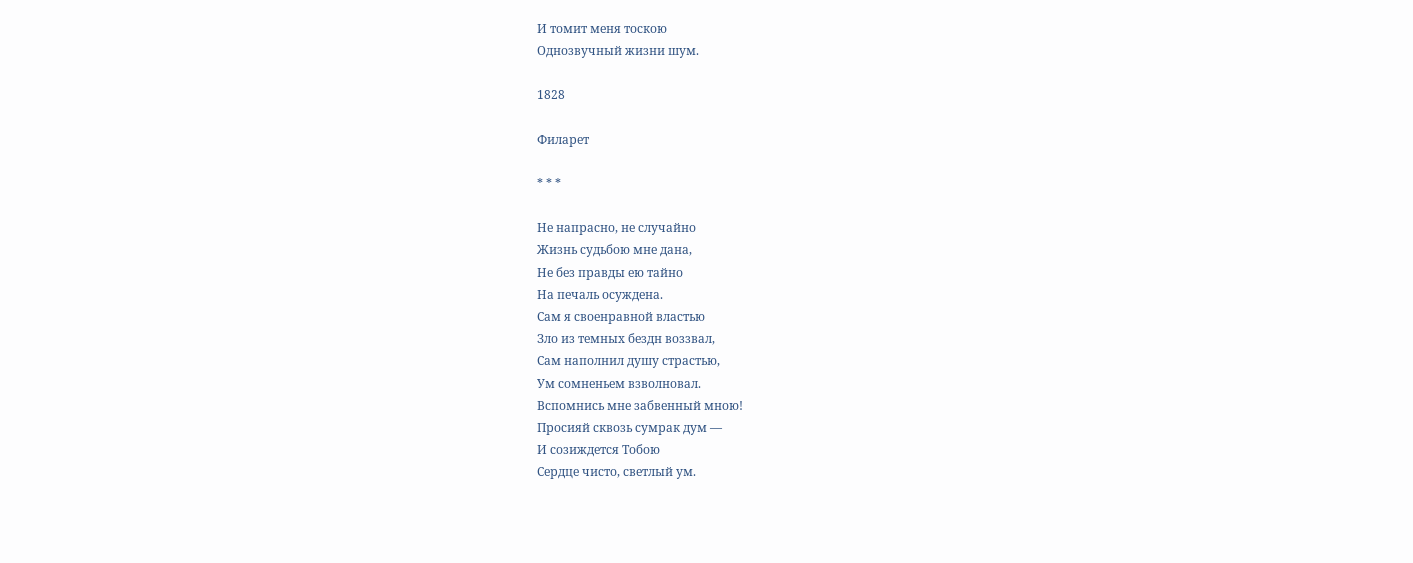И томит меня тоскою
Однозвучный жизни шум.

1828

Филарет

* * *

Не напрасно, не случайно
Жизнь судьбою мне дана,
Не без правды ею тайно
На печаль осуждена.
Сам я своенравной властью
Зло из темных бездн воззвал,
Сам наполнил душу страстью,
Ум сомненьем взволновал.
Вспомнись мне забвенный мною!
Просияй сквозь сумрак дум —
И созиждется Тобою
Сердце чисто, светлый ум.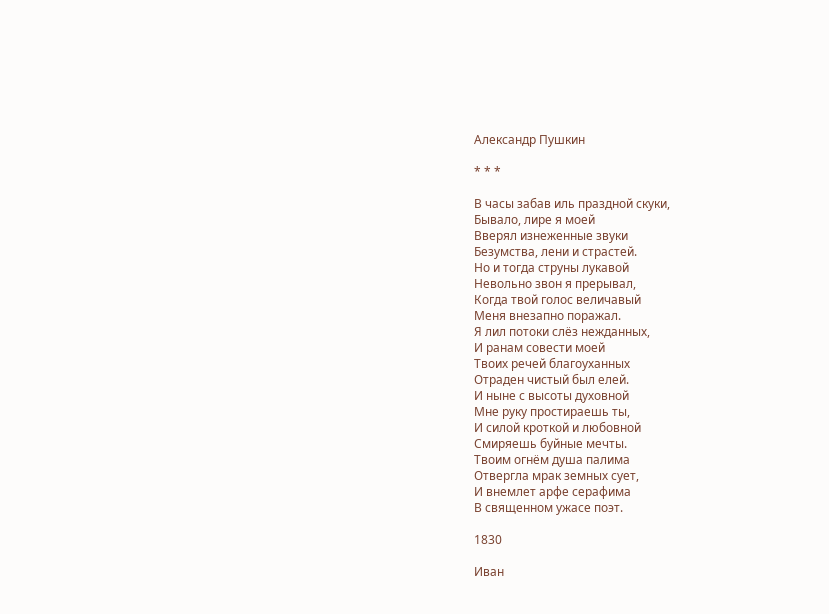Александр Пушкин

* * *

В часы забав иль праздной скуки,
Бывало, лире я моей
Вверял изнеженные звуки
Безумства, лени и страстей.
Но и тогда струны лукавой
Невольно звон я прерывал,
Когда твой голос величавый
Меня внезапно поражал.
Я лил потоки слёз нежданных,
И ранам совести моей
Твоих речей благоуханных
Отраден чистый был елей.
И ныне с высоты духовной
Мне руку простираешь ты,
И силой кроткой и любовной
Смиряешь буйные мечты.
Твоим огнём душа палима
Отвергла мрак земных сует,
И внемлет арфе серафима
В священном ужасе поэт.

1830

Иван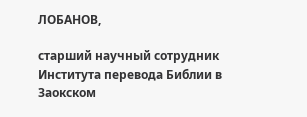ЛОБАНОВ,

старший научный сотрудник Института перевода Библии в Заокском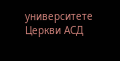университете Церкви АСД